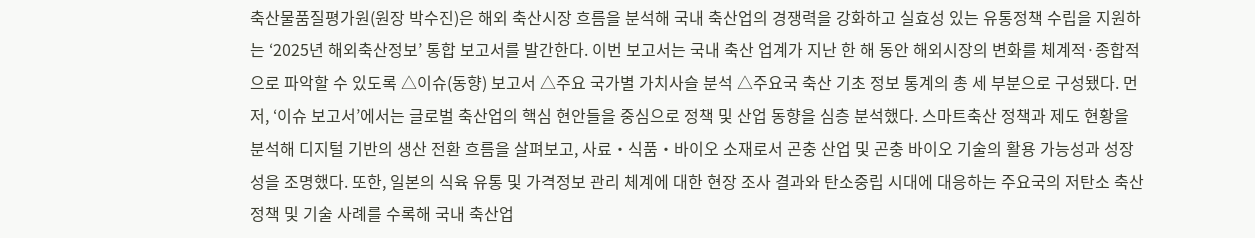축산물품질평가원(원장 박수진)은 해외 축산시장 흐름을 분석해 국내 축산업의 경쟁력을 강화하고 실효성 있는 유통정책 수립을 지원하는 ‘2025년 해외축산정보’ 통합 보고서를 발간한다. 이번 보고서는 국내 축산 업계가 지난 한 해 동안 해외시장의 변화를 체계적·종합적으로 파악할 수 있도록 △이슈(동향) 보고서 △주요 국가별 가치사슬 분석 △주요국 축산 기초 정보 통계의 총 세 부분으로 구성됐다. 먼저, ‘이슈 보고서’에서는 글로벌 축산업의 핵심 현안들을 중심으로 정책 및 산업 동향을 심층 분석했다. 스마트축산 정책과 제도 현황을 분석해 디지털 기반의 생산 전환 흐름을 살펴보고, 사료‧식품‧바이오 소재로서 곤충 산업 및 곤충 바이오 기술의 활용 가능성과 성장성을 조명했다. 또한, 일본의 식육 유통 및 가격정보 관리 체계에 대한 현장 조사 결과와 탄소중립 시대에 대응하는 주요국의 저탄소 축산 정책 및 기술 사례를 수록해 국내 축산업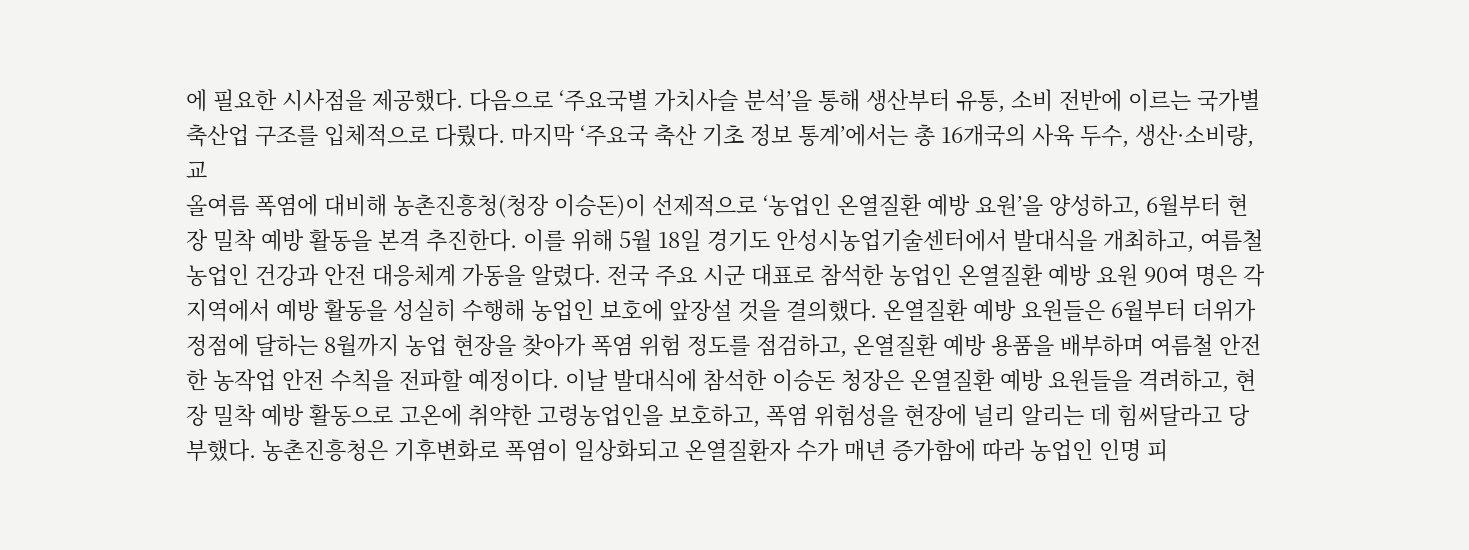에 필요한 시사점을 제공했다. 다음으로 ‘주요국별 가치사슬 분석’을 통해 생산부터 유통, 소비 전반에 이르는 국가별 축산업 구조를 입체적으로 다뤘다. 마지막 ‘주요국 축산 기초 정보 통계’에서는 총 16개국의 사육 두수, 생산·소비량, 교
올여름 폭염에 대비해 농촌진흥청(청장 이승돈)이 선제적으로 ‘농업인 온열질환 예방 요원’을 양성하고, 6월부터 현장 밀착 예방 활동을 본격 추진한다. 이를 위해 5월 18일 경기도 안성시농업기술센터에서 발대식을 개최하고, 여름철 농업인 건강과 안전 대응체계 가동을 알렸다. 전국 주요 시군 대표로 참석한 농업인 온열질환 예방 요원 90여 명은 각 지역에서 예방 활동을 성실히 수행해 농업인 보호에 앞장설 것을 결의했다. 온열질환 예방 요원들은 6월부터 더위가 정점에 달하는 8월까지 농업 현장을 찾아가 폭염 위험 정도를 점검하고, 온열질환 예방 용품을 배부하며 여름철 안전한 농작업 안전 수칙을 전파할 예정이다. 이날 발대식에 참석한 이승돈 청장은 온열질환 예방 요원들을 격려하고, 현장 밀착 예방 활동으로 고온에 취약한 고령농업인을 보호하고, 폭염 위험성을 현장에 널리 알리는 데 힘써달라고 당부했다. 농촌진흥청은 기후변화로 폭염이 일상화되고 온열질환자 수가 매년 증가함에 따라 농업인 인명 피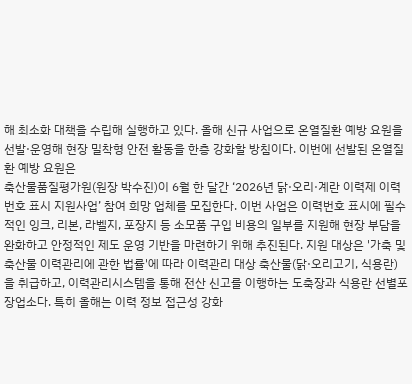해 최소화 대책을 수립해 실행하고 있다. 올해 신규 사업으로 온열질환 예방 요원을 선발·운영해 현장 밀착형 안전 활동을 한층 강화할 방침이다. 이번에 선발된 온열질환 예방 요원은
축산물품질평가원(원장 박수진)이 6월 한 달간 ‘2026년 닭·오리·계란 이력제 이력번호 표시 지원사업’ 참여 희망 업체를 모집한다. 이번 사업은 이력번호 표시에 필수적인 잉크, 리본, 라벨지, 포장지 등 소모품 구입 비용의 일부를 지원해 현장 부담을 완화하고 안정적인 제도 운영 기반을 마련하기 위해 추진된다. 지원 대상은 '가축 및 축산물 이력관리에 관한 법률'에 따라 이력관리 대상 축산물(닭·오리고기, 식용란)을 취급하고, 이력관리시스템을 통해 전산 신고를 이행하는 도축장과 식용란 선별포장업소다. 특히 올해는 이력 정보 접근성 강화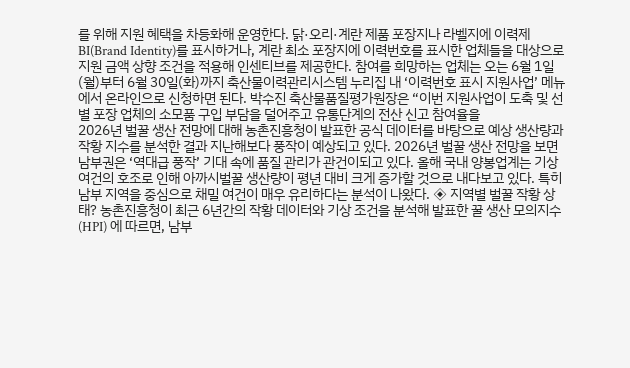를 위해 지원 혜택을 차등화해 운영한다. 닭·오리·계란 제품 포장지나 라벨지에 이력제 BI(Brand Identity)를 표시하거나, 계란 최소 포장지에 이력번호를 표시한 업체들을 대상으로 지원 금액 상향 조건을 적용해 인센티브를 제공한다. 참여를 희망하는 업체는 오는 6월 1일(월)부터 6월 30일(화)까지 축산물이력관리시스템 누리집 내 ‘이력번호 표시 지원사업’ 메뉴에서 온라인으로 신청하면 된다. 박수진 축산물품질평가원장은 “이번 지원사업이 도축 및 선별 포장 업체의 소모품 구입 부담을 덜어주고 유통단계의 전산 신고 참여율을
2026년 벌꿀 생산 전망에 대해 농촌진흥청이 발표한 공식 데이터를 바탕으로 예상 생산량과 작황 지수를 분석한 결과 지난해보다 풍작이 예상되고 있다. 2026년 벌꿀 생산 전망을 보면 남부권은 ‘역대급 풍작’ 기대 속에 품질 관리가 관건이되고 있다. 올해 국내 양봉업계는 기상 여건의 호조로 인해 아까시벌꿀 생산량이 평년 대비 크게 증가할 것으로 내다보고 있다. 특히 남부 지역을 중심으로 채밀 여건이 매우 유리하다는 분석이 나왔다. ◈ 지역별 벌꿀 작황 상태? 농촌진흥청이 최근 6년간의 작황 데이터와 기상 조건을 분석해 발표한 꿀 생산 모의지수(HPI) 에 따르면, 남부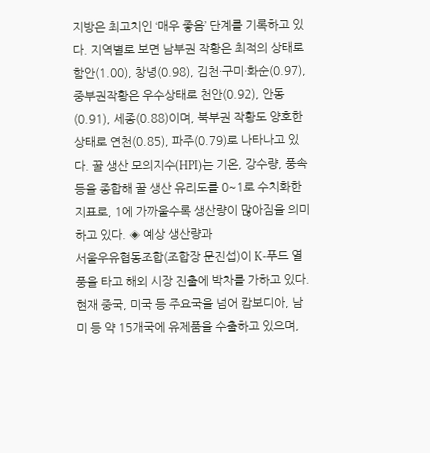지방은 최고치인 ‘매우 좋음’ 단계를 기록하고 있다. 지역별로 보면 남부권 작황은 최적의 상태로 함안(1.00), 창녕(0.98), 김천·구미·화순(0.97), 중부권작황은 우수상태로 천안(0.92), 안동(0.91), 세종(0.88)이며, 북부권 작황도 양호한 상태로 연천(0.85), 파주(0.79)로 나타나고 있다. 꿀 생산 모의지수(HPI)는 기온, 강수량, 풍속 등을 종합해 꿀 생산 유리도를 0~1로 수치화한 지표로, 1에 가까울수록 생산량이 많아짐을 의미하고 있다. ◈ 예상 생산량과
서울우유협동조합(조합장 문진섭)이 K-푸드 열풍을 타고 해외 시장 진출에 박차를 가하고 있다. 현재 중국, 미국 등 주요국을 넘어 캄보디아, 남미 등 약 15개국에 유제품을 수출하고 있으며,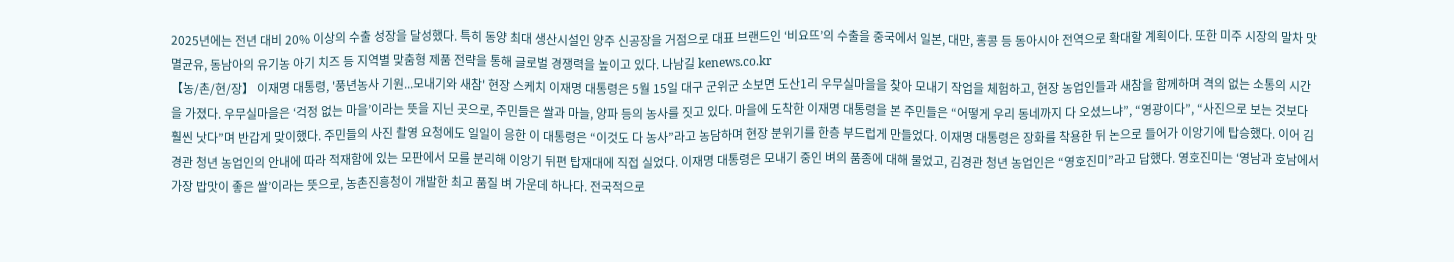2025년에는 전년 대비 20% 이상의 수출 성장을 달성했다. 특히 동양 최대 생산시설인 양주 신공장을 거점으로 대표 브랜드인 ‘비요뜨’의 수출을 중국에서 일본, 대만, 홍콩 등 동아시아 전역으로 확대할 계획이다. 또한 미주 시장의 말차 맛 멸균유, 동남아의 유기농 아기 치즈 등 지역별 맞춤형 제품 전략을 통해 글로벌 경쟁력을 높이고 있다. 나남길 kenews.co.kr
【농/촌/현/장】 이재명 대통령, '풍년농사 기원...모내기와 새참' 현장 스케치 이재명 대통령은 5월 15일 대구 군위군 소보면 도산1리 우무실마을을 찾아 모내기 작업을 체험하고, 현장 농업인들과 새참을 함께하며 격의 없는 소통의 시간을 가졌다. 우무실마을은 ‘걱정 없는 마을’이라는 뜻을 지닌 곳으로, 주민들은 쌀과 마늘, 양파 등의 농사를 짓고 있다. 마을에 도착한 이재명 대통령을 본 주민들은 “어떻게 우리 동네까지 다 오셨느냐”, “영광이다”, “사진으로 보는 것보다 훨씬 낫다”며 반갑게 맞이했다. 주민들의 사진 촬영 요청에도 일일이 응한 이 대통령은 “이것도 다 농사”라고 농담하며 현장 분위기를 한층 부드럽게 만들었다. 이재명 대통령은 장화를 착용한 뒤 논으로 들어가 이앙기에 탑승했다. 이어 김경관 청년 농업인의 안내에 따라 적재함에 있는 모판에서 모를 분리해 이앙기 뒤편 탑재대에 직접 실었다. 이재명 대통령은 모내기 중인 벼의 품종에 대해 물었고, 김경관 청년 농업인은 “영호진미”라고 답했다. 영호진미는 ‘영남과 호남에서 가장 밥맛이 좋은 쌀’이라는 뜻으로, 농촌진흥청이 개발한 최고 품질 벼 가운데 하나다. 전국적으로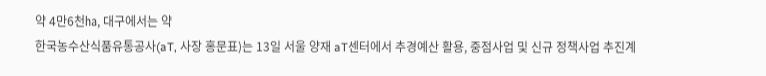약 4만6천㏊, 대구에서는 약
한국농수산식품유통공사(aT, 사장 홍문표)는 13일 서울 양재 aT센터에서 추경예산 활용, 중점사업 및 신규 정책사업 추진계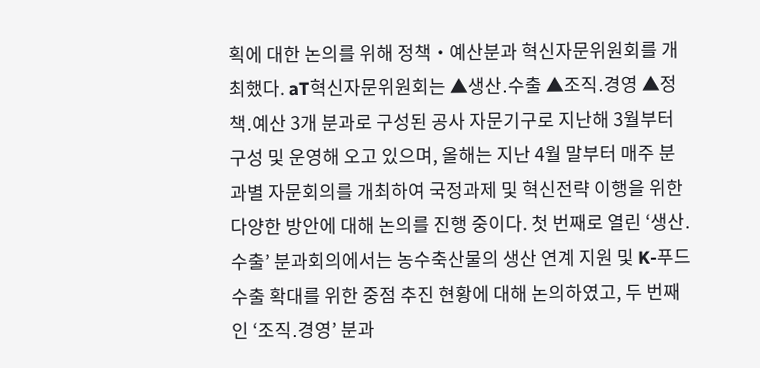획에 대한 논의를 위해 정책‧예산분과 혁신자문위원회를 개최했다. aT혁신자문위원회는 ▲생산․수출 ▲조직․경영 ▲정책․예산 3개 분과로 구성된 공사 자문기구로 지난해 3월부터 구성 및 운영해 오고 있으며, 올해는 지난 4월 말부터 매주 분과별 자문회의를 개최하여 국정과제 및 혁신전략 이행을 위한 다양한 방안에 대해 논의를 진행 중이다. 첫 번째로 열린 ‘생산․수출’ 분과회의에서는 농수축산물의 생산 연계 지원 및 K-푸드 수출 확대를 위한 중점 추진 현황에 대해 논의하였고, 두 번째인 ‘조직․경영’ 분과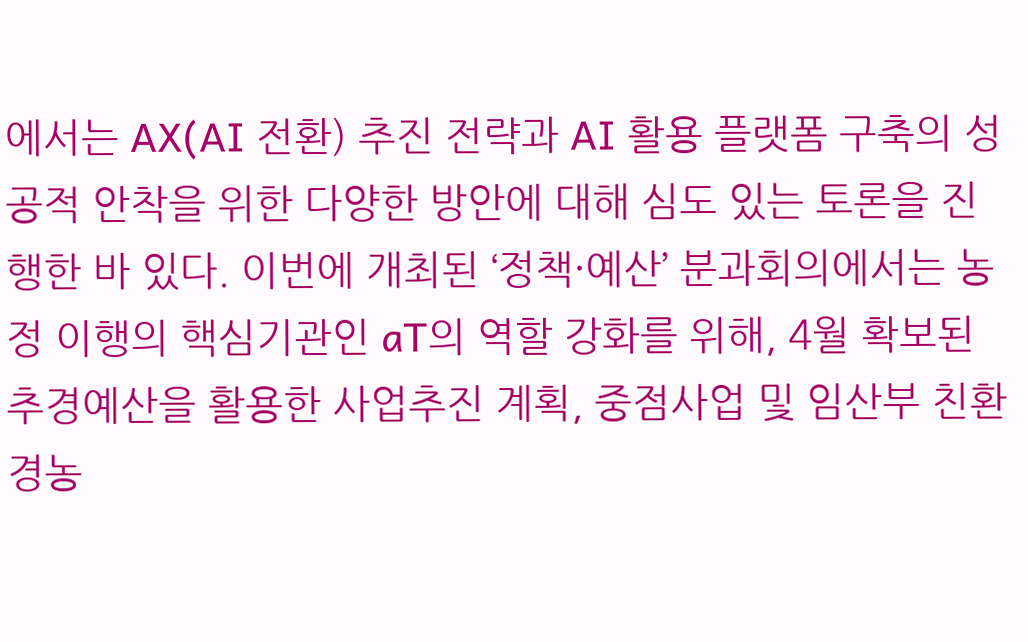에서는 AX(AI 전환) 추진 전략과 AI 활용 플랫폼 구축의 성공적 안착을 위한 다양한 방안에 대해 심도 있는 토론을 진행한 바 있다. 이번에 개최된 ‘정책·예산’ 분과회의에서는 농정 이행의 핵심기관인 aT의 역할 강화를 위해, 4월 확보된 추경예산을 활용한 사업추진 계획, 중점사업 및 임산부 친환경농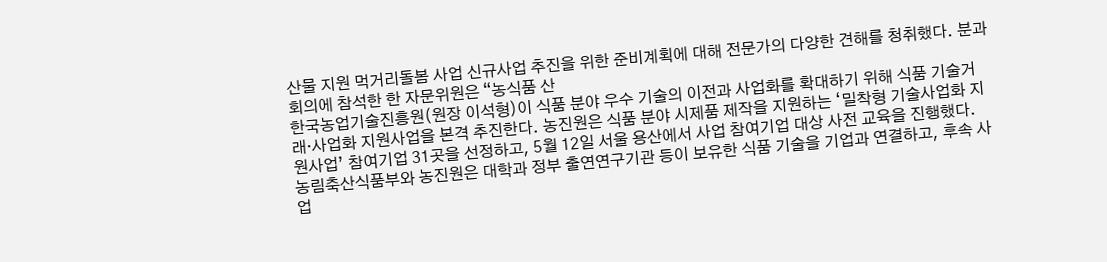산물 지원 먹거리돌봄 사업 신규사업 추진을 위한 준비계획에 대해 전문가의 다양한 견해를 청취했다. 분과회의에 참석한 한 자문위원은 “농식품 산
한국농업기술진흥원(원장 이석형)이 식품 분야 우수 기술의 이전과 사업화를 확대하기 위해 식품 기술거래·사업화 지원사업을 본격 추진한다. 농진원은 식품 분야 시제품 제작을 지원하는 ‘밀착형 기술사업화 지원사업’ 참여기업 31곳을 선정하고, 5월 12일 서울 용산에서 사업 참여기업 대상 사전 교육을 진행했다. 농림축산식품부와 농진원은 대학과 정부 출연연구기관 등이 보유한 식품 기술을 기업과 연결하고, 후속 사업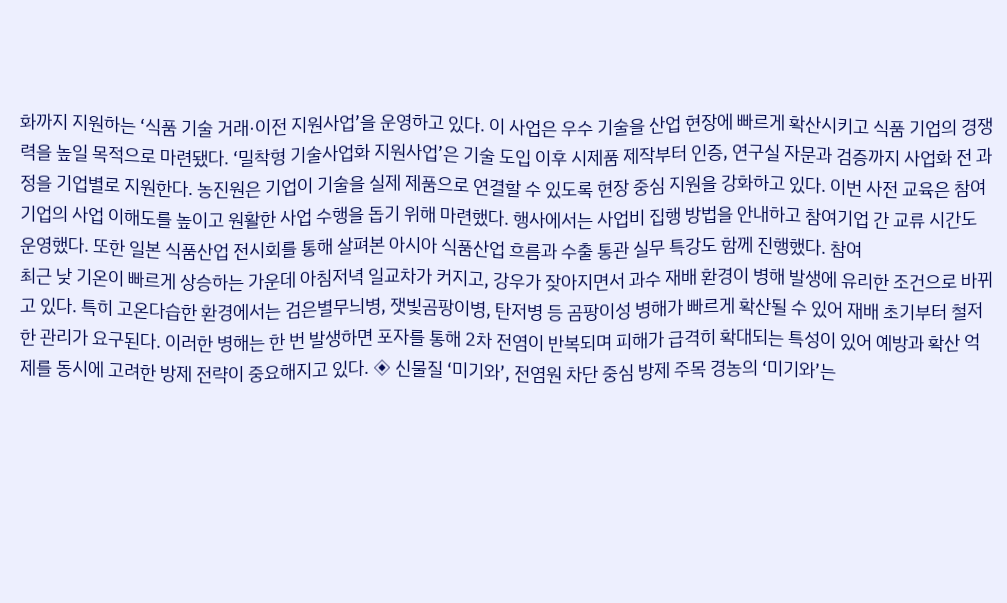화까지 지원하는 ‘식품 기술 거래·이전 지원사업’을 운영하고 있다. 이 사업은 우수 기술을 산업 현장에 빠르게 확산시키고 식품 기업의 경쟁력을 높일 목적으로 마련됐다. ‘밀착형 기술사업화 지원사업’은 기술 도입 이후 시제품 제작부터 인증, 연구실 자문과 검증까지 사업화 전 과정을 기업별로 지원한다. 농진원은 기업이 기술을 실제 제품으로 연결할 수 있도록 현장 중심 지원을 강화하고 있다. 이번 사전 교육은 참여기업의 사업 이해도를 높이고 원활한 사업 수행을 돕기 위해 마련했다. 행사에서는 사업비 집행 방법을 안내하고 참여기업 간 교류 시간도 운영했다. 또한 일본 식품산업 전시회를 통해 살펴본 아시아 식품산업 흐름과 수출 통관 실무 특강도 함께 진행했다. 참여
최근 낮 기온이 빠르게 상승하는 가운데 아침저녁 일교차가 커지고, 강우가 잦아지면서 과수 재배 환경이 병해 발생에 유리한 조건으로 바뀌고 있다. 특히 고온다습한 환경에서는 검은별무늬병, 잿빛곰팡이병, 탄저병 등 곰팡이성 병해가 빠르게 확산될 수 있어 재배 초기부터 철저한 관리가 요구된다. 이러한 병해는 한 번 발생하면 포자를 통해 2차 전염이 반복되며 피해가 급격히 확대되는 특성이 있어 예방과 확산 억제를 동시에 고려한 방제 전략이 중요해지고 있다. ◈ 신물질 ‘미기와’, 전염원 차단 중심 방제 주목 경농의 ‘미기와’는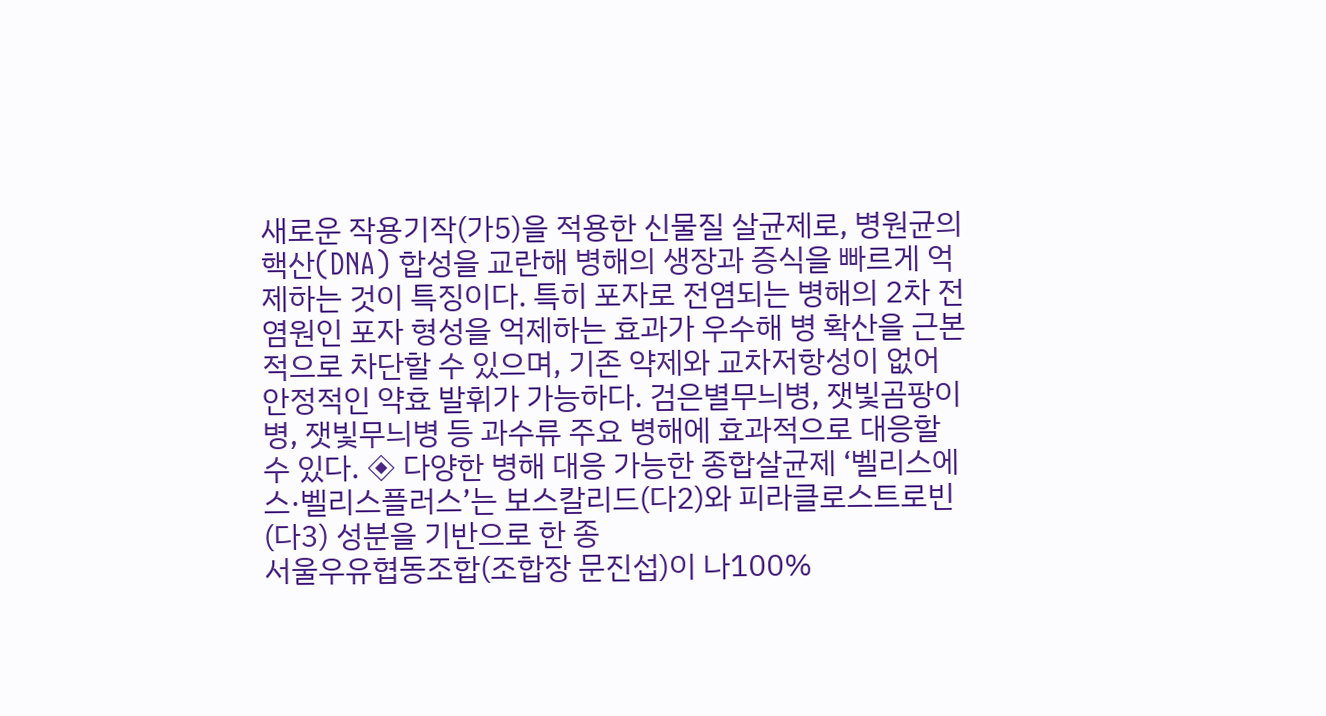새로운 작용기작(가5)을 적용한 신물질 살균제로, 병원균의 핵산(DNA) 합성을 교란해 병해의 생장과 증식을 빠르게 억제하는 것이 특징이다. 특히 포자로 전염되는 병해의 2차 전염원인 포자 형성을 억제하는 효과가 우수해 병 확산을 근본적으로 차단할 수 있으며, 기존 약제와 교차저항성이 없어 안정적인 약효 발휘가 가능하다. 검은별무늬병, 잿빛곰팡이병, 잿빛무늬병 등 과수류 주요 병해에 효과적으로 대응할 수 있다. ◈ 다양한 병해 대응 가능한 종합살균제 ‘벨리스에스·벨리스플러스’는 보스칼리드(다2)와 피라클로스트로빈(다3) 성분을 기반으로 한 종
서울우유협동조합(조합장 문진섭)이 나100%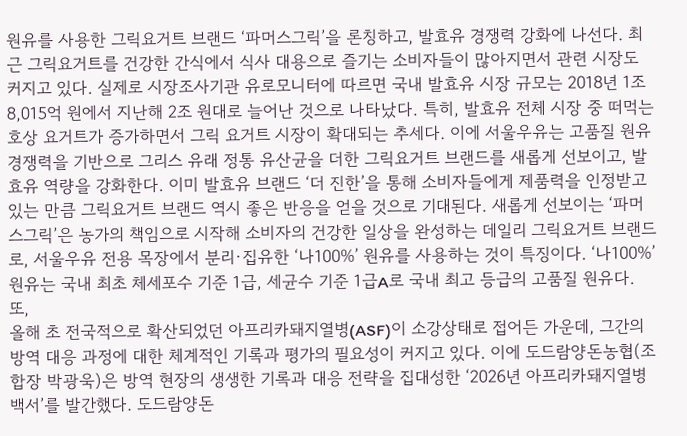원유를 사용한 그릭요거트 브랜드 ‘파머스그릭’을 론칭하고, 발효유 경쟁력 강화에 나선다. 최근 그릭요거트를 건강한 간식에서 식사 대용으로 즐기는 소비자들이 많아지면서 관련 시장도 커지고 있다. 실제로 시장조사기관 유로모니터에 따르면 국내 발효유 시장 규모는 2018년 1조 8,015억 원에서 지난해 2조 원대로 늘어난 것으로 나타났다. 특히, 발효유 전체 시장 중 떠먹는 호상 요거트가 증가하면서 그릭 요거트 시장이 확대되는 추세다. 이에 서울우유는 고품질 원유 경쟁력을 기반으로 그리스 유래 정통 유산균을 더한 그릭요거트 브랜드를 새롭게 선보이고, 발효유 역량을 강화한다. 이미 발효유 브랜드 ‘더 진한’을 통해 소비자들에게 제품력을 인정받고 있는 만큼 그릭요거트 브랜드 역시 좋은 반응을 얻을 것으로 기대된다. 새롭게 선보이는 ‘파머스그릭’은 농가의 책임으로 시작해 소비자의 건강한 일상을 완성하는 데일리 그릭요거트 브랜드로, 서울우유 전용 목장에서 분리·집유한 ‘나100%’ 원유를 사용하는 것이 특징이다. ‘나100%’ 원유는 국내 최초 체세포수 기준 1급, 세균수 기준 1급A로 국내 최고 등급의 고품질 원유다. 또,
올해 초 전국적으로 확산되었던 아프리카돼지열병(ASF)이 소강상태로 접어든 가운데, 그간의 방역 대응 과정에 대한 체계적인 기록과 평가의 필요성이 커지고 있다. 이에 도드람양돈농협(조합장 박광욱)은 방역 현장의 생생한 기록과 대응 전략을 집대성한 ‘2026년 아프리카돼지열병 백서’를 발간했다. 도드람양돈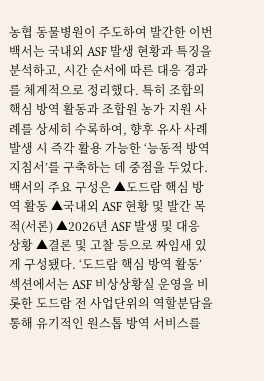농협 동물병원이 주도하여 발간한 이번 백서는 국내외 ASF 발생 현황과 특징을 분석하고, 시간 순서에 따른 대응 경과를 체계적으로 정리했다. 특히 조합의 핵심 방역 활동과 조합원 농가 지원 사례를 상세히 수록하여, 향후 유사 사례 발생 시 즉각 활용 가능한 ‘능동적 방역 지침서’를 구축하는 데 중점을 두었다. 백서의 주요 구성은 ▲도드람 핵심 방역 활동 ▲국내외 ASF 현황 및 발간 목적(서론) ▲2026년 ASF 발생 및 대응 상황 ▲결론 및 고찰 등으로 짜임새 있게 구성됐다. ‘도드람 핵심 방역 활동’ 섹션에서는 ASF 비상상황실 운영을 비롯한 도드람 전 사업단위의 역할분담을 통해 유기적인 원스톱 방역 서비스를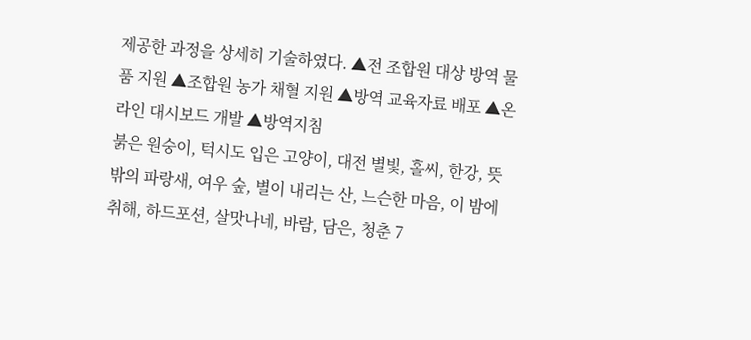제공한 과정을 상세히 기술하였다. ▲전 조합원 대상 방역 물품 지원 ▲조합원 농가 채혈 지원 ▲방역 교육자료 배포 ▲온라인 대시보드 개발 ▲방역지침
붉은 원숭이, 턱시도 입은 고양이, 대전 별빛, 홀씨, 한강, 뜻밖의 파랑새, 여우 숲, 별이 내리는 산, 느슨한 마음, 이 밤에 취해, 하드포션, 살맛나네, 바람, 담은, 청춘 7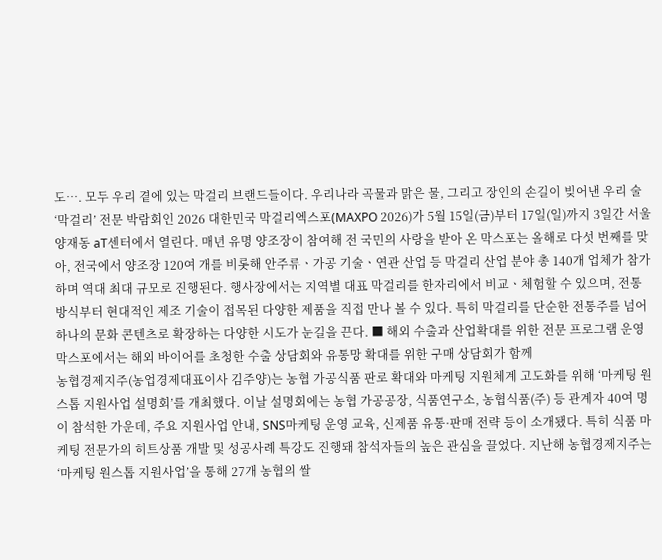도…. 모두 우리 곁에 있는 막걸리 브랜드들이다. 우리나라 곡물과 맑은 물, 그리고 장인의 손길이 빚어낸 우리 술 ‘막걸리’ 전문 박람회인 2026 대한민국 막걸리엑스포(MAXPO 2026)가 5월 15일(금)부터 17일(일)까지 3일간 서울 양재동 aT센터에서 열린다. 매년 유명 양조장이 참여해 전 국민의 사랑을 받아 온 막스포는 올해로 다섯 번째를 맞아, 전국에서 양조장 120여 개를 비롯해 안주류ㆍ가공 기술ㆍ연관 산업 등 막걸리 산업 분야 총 140개 업체가 참가하며 역대 최대 규모로 진행된다. 행사장에서는 지역별 대표 막걸리를 한자리에서 비교ㆍ체험할 수 있으며, 전통 방식부터 현대적인 제조 기술이 접목된 다양한 제품을 직접 만나 볼 수 있다. 특히 막걸리를 단순한 전통주를 넘어 하나의 문화 콘텐츠로 확장하는 다양한 시도가 눈길을 끈다. ■ 해외 수출과 산업확대를 위한 전문 프로그램 운영 막스포에서는 해외 바이어를 초청한 수출 상담회와 유통망 확대를 위한 구매 상담회가 함께
농협경제지주(농업경제대표이사 김주양)는 농협 가공식품 판로 확대와 마케팅 지원체계 고도화를 위해 ‘마케팅 원스톱 지원사업 설명회’를 개최했다. 이날 설명회에는 농협 가공공장, 식품연구소, 농협식품(주) 등 관계자 40여 명이 참석한 가운데, 주요 지원사업 안내, SNS마케팅 운영 교육, 신제품 유통·판매 전략 등이 소개됐다. 특히 식품 마케팅 전문가의 히트상품 개발 및 성공사례 특강도 진행돼 참석자들의 높은 관심을 끌었다. 지난해 농협경제지주는 ‘마케팅 원스톱 지원사업’을 통해 27개 농협의 쌀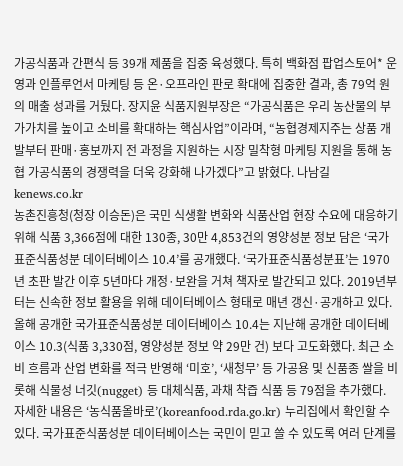가공식품과 간편식 등 39개 제품을 집중 육성했다. 특히 백화점 팝업스토어* 운영과 인플루언서 마케팅 등 온·오프라인 판로 확대에 집중한 결과, 총 79억 원의 매출 성과를 거뒀다. 장지윤 식품지원부장은 “가공식품은 우리 농산물의 부가가치를 높이고 소비를 확대하는 핵심사업”이라며, “농협경제지주는 상품 개발부터 판매·홍보까지 전 과정을 지원하는 시장 밀착형 마케팅 지원을 통해 농협 가공식품의 경쟁력을 더욱 강화해 나가겠다”고 밝혔다. 나남길 kenews.co.kr
농촌진흥청(청장 이승돈)은 국민 식생활 변화와 식품산업 현장 수요에 대응하기 위해 식품 3,366점에 대한 130종, 30만 4,853건의 영양성분 정보 담은 ‘국가표준식품성분 데이터베이스 10.4’를 공개했다. ‘국가표준식품성분표’는 1970년 초판 발간 이후 5년마다 개정·보완을 거쳐 책자로 발간되고 있다. 2019년부터는 신속한 정보 활용을 위해 데이터베이스 형태로 매년 갱신·공개하고 있다. 올해 공개한 국가표준식품성분 데이터베이스 10.4는 지난해 공개한 데이터베이스 10.3(식품 3,330점, 영양성분 정보 약 29만 건) 보다 고도화했다. 최근 소비 흐름과 산업 변화를 적극 반영해 ‘미호’, ‘새청무’ 등 가공용 및 신품종 쌀을 비롯해 식물성 너깃(nugget) 등 대체식품, 과채 착즙 식품 등 79점을 추가했다. 자세한 내용은 ‘농식품올바로’(koreanfood.rda.go.kr) 누리집에서 확인할 수 있다. 국가표준식품성분 데이터베이스는 국민이 믿고 쓸 수 있도록 여러 단계를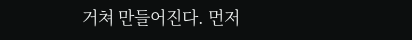거쳐 만들어진다. 먼저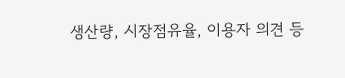생산량, 시장점유율, 이용자 의견 등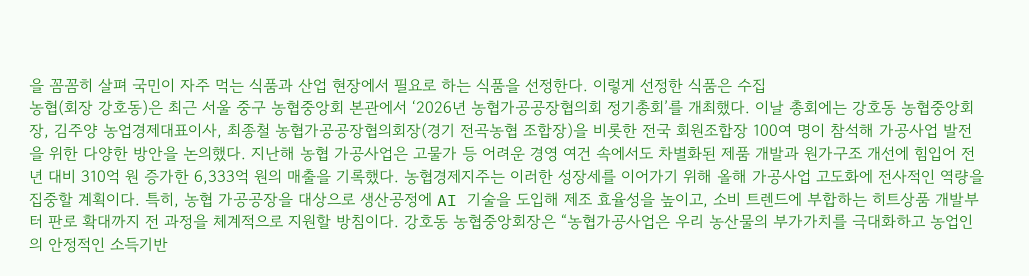을 꼼꼼히 살펴 국민이 자주 먹는 식품과 산업 현장에서 필요로 하는 식품을 선정한다. 이렇게 선정한 식품은 수집
농협(회장 강호동)은 최근 서울 중구 농협중앙회 본관에서 ‘2026년 농협가공공장협의회 정기총회’를 개최했다. 이날 총회에는 강호동 농협중앙회장, 김주양 농업경제대표이사, 최종철 농협가공공장협의회장(경기 전곡농협 조합장)을 비롯한 전국 회원조합장 100여 명이 참석해 가공사업 발전을 위한 다양한 방안을 논의했다. 지난해 농협 가공사업은 고물가 등 어려운 경영 여건 속에서도 차별화된 제품 개발과 원가구조 개선에 힘입어 전년 대비 310억 원 증가한 6,333억 원의 매출을 기록했다. 농협경제지주는 이러한 성장세를 이어가기 위해 올해 가공사업 고도화에 전사적인 역량을 집중할 계획이다. 특히, 농협 가공공장을 대상으로 생산공정에 AI 기술을 도입해 제조 효율성을 높이고, 소비 트렌드에 부합하는 히트상품 개발부터 판로 확대까지 전 과정을 체계적으로 지원할 방침이다. 강호동 농협중앙회장은 “농협가공사업은 우리 농산물의 부가가치를 극대화하고 농업인의 안정적인 소득기반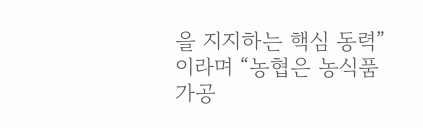을 지지하는 핵심 동력”이라며 “농협은 농식품 가공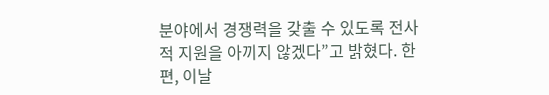분야에서 경쟁력을 갖출 수 있도록 전사적 지원을 아끼지 않겠다”고 밝혔다. 한편, 이날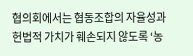협의회에서는 협동조합의 자율성과 헌법적 가치가 훼손되지 않도록 ‘농